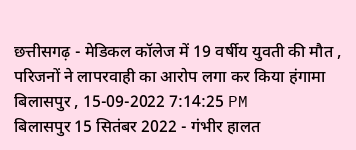छत्तीसगढ़ - मेडिकल कॉलेज में 19 वर्षीय युवती की मौत , परिजनों ने लापरवाही का आरोप लगा कर किया हंगामा
बिलासपुर , 15-09-2022 7:14:25 PM
बिलासपुर 15 सितंबर 2022 - गंभीर हालत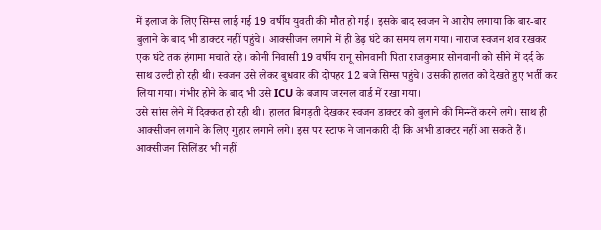में इलाज के लिए सिम्स लाई गई 19 वर्षीय युवती की मौत हो गई। इसके बाद स्वजन ने आरोप लगाया कि बार-बार बुलाने के बाद भी डाक्टर नहीं पहुंचे। आक्सीजन लगाने में ही डेढ़ घंटे का समय लग गया। नाराज स्वजन शव रखकर एक घंटे तक हंगामा मचाते रहे। कोनी निवासी 19 वर्षीय रानू सोनवानी पिता राजकुमार सोनवानी को सीने में दर्द के साथ उल्टी हो रही थी। स्वजन उसे लेकर बुधवार की दोपहर 12 बजे सिम्स पहुंचे। उसकी हालत को देखते हुए भर्ती कर लिया गया। गंभीर होने के बाद भी उसे ICU के बजाय जरनल वार्ड में रखा गया।
उसे सांस लेने में दिक्कत हो रही थी। हालत बिगड़ती देखकर स्वजन डाक्टर को बुलाने की मिन्न्तें करने लगे। साथ ही आक्सीजन लगाने के लिए गुहार लगाने लगे। इस पर स्टाफ ने जानकारी दी कि अभी डाक्टर नहीं आ सकते हैं। आक्सीजन सिलिंडर भी नहीं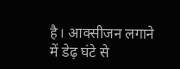है। आक्सीजन लगाने में डेढ़ घंटे से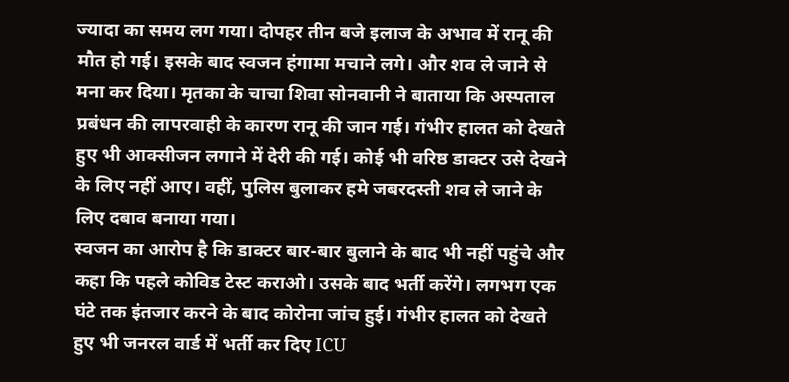ज्यादा का समय लग गया। दोपहर तीन बजे इलाज के अभाव में रानू की मौत हो गई। इसके बाद स्वजन हंगामा मचाने लगे। और शव ले जाने से मना कर दिया। मृतका के चाचा शिवा सोनवानी ने बाताया कि अस्पताल प्रबंधन की लापरवाही के कारण रानू की जान गई। गंभीर हालत को देखते हुए भी आक्सीजन लगाने में देरी की गई। कोई भी वरिष्ठ डाक्टर उसे देखने के लिए नहीं आए। वहीं, पुलिस बुलाकर हमे जबरदस्ती शव ले जाने के लिए दबाव बनाया गया।
स्वजन का आरोप है कि डाक्टर बार-बार बुलाने के बाद भी नहीं पहुंचे और कहा कि पहले कोविड टेस्ट कराओ। उसके बाद भर्ती करेंगे। लगभग एक घंटे तक इंतजार करने के बाद कोरोना जांच हुई। गंभीर हालत को देखते हुए भी जनरल वार्ड में भर्ती कर दिए ICU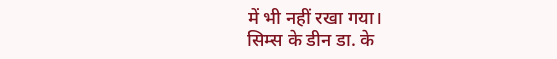में भी नहीं रखा गया।
सिम्स के डीन डा. के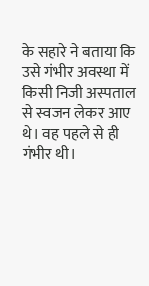के सहारे ने बताया कि उसे गंभीर अवस्था में किसी निजी अस्पताल से स्वजन लेकर आए थे। वह पहले से ही गंभीर थी।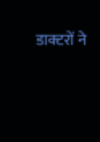डाक्टरों ने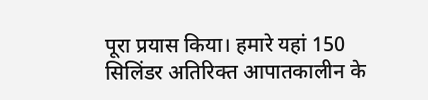पूरा प्रयास किया। हमारे यहां 150 सिलिंडर अतिरिक्त आपातकालीन के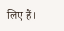लिए हैं।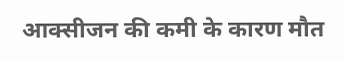आक्सीजन की कमी के कारण मौत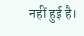नहीं हुई है।